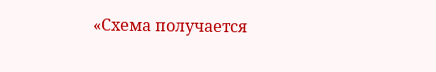«Схема получается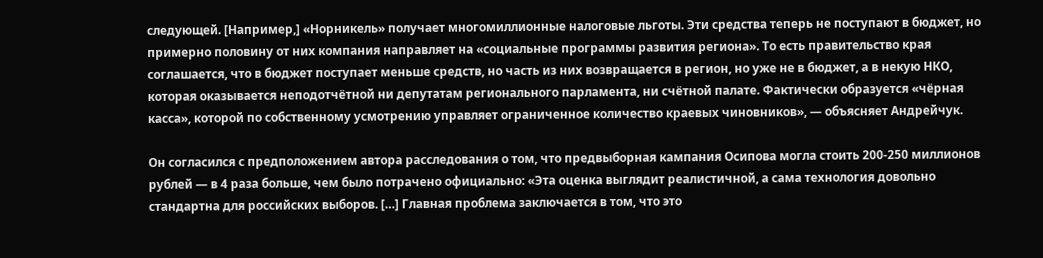следующей. [Например,] «Норникель» получает многомиллионные налоговые льготы. Эти средства теперь не поступают в бюджет, но примерно половину от них компания направляет на «социальные программы развития региона». То есть правительство края соглашается, что в бюджет поступает меньше средств, но часть из них возвращается в регион, но уже не в бюджет, а в некую НКО, которая оказывается неподотчётной ни депутатам регионального парламента, ни счётной палате. Фактически образуется «чёрная касса», которой по собственному усмотрению управляет ограниченное количество краевых чиновников», — объясняет Андрейчук.

Он согласился с предположением автора расследования о том, что предвыборная кампания Осипова могла стоить 200-250 миллионов рублей — в 4 раза больше, чем было потрачено официально: «Эта оценка выглядит реалистичной, а сама технология довольно стандартна для российских выборов. […] Главная проблема заключается в том, что это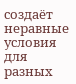создаёт неравные условия для разных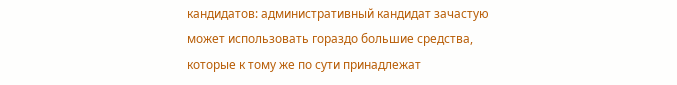кандидатов: административный кандидат зачастую может использовать гораздо большие средства, которые к тому же по сути принадлежат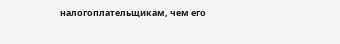налогоплательщикам, чем его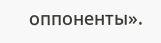оппоненты».